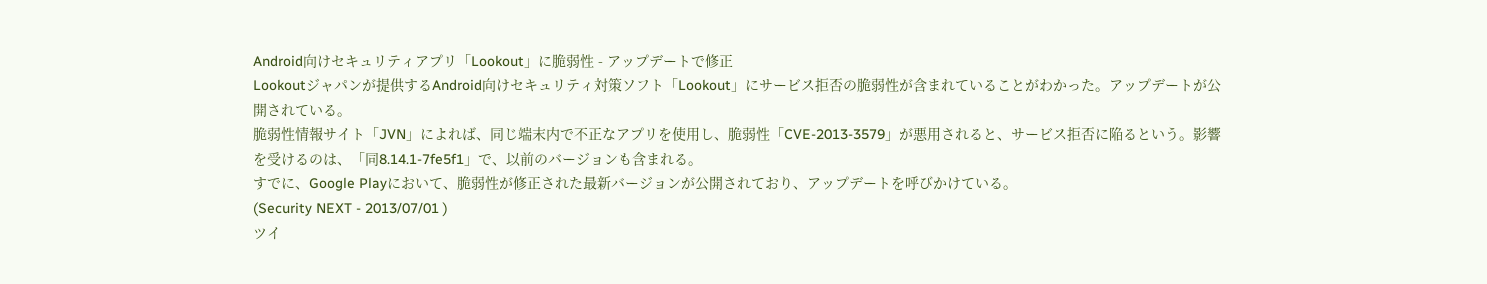Android向けセキュリティアプリ「Lookout」に脆弱性 - アップデートで修正
Lookoutジャパンが提供するAndroid向けセキュリティ対策ソフト「Lookout」にサービス拒否の脆弱性が含まれていることがわかった。アップデートが公開されている。
脆弱性情報サイト「JVN」によれば、同じ端末内で不正なアプリを使用し、脆弱性「CVE-2013-3579」が悪用されると、サービス拒否に陥るという。影響を受けるのは、「同8.14.1-7fe5f1」で、以前のバージョンも含まれる。
すでに、Google Playにおいて、脆弱性が修正された最新バージョンが公開されており、アップデートを呼びかけている。
(Security NEXT - 2013/07/01 )
ツイ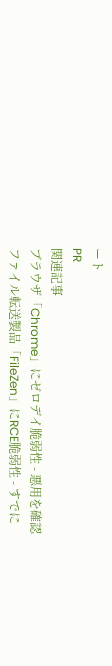ート
PR
関連記事
ブラウザ「Chrome」にゼロデイ脆弱性 - 悪用を確認
ファイル転送製品「FileZen」にRCE脆弱性 - すでに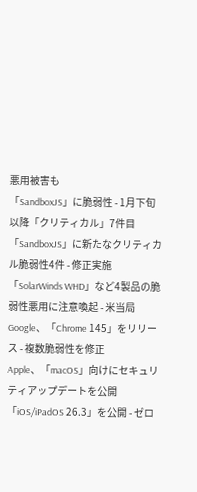悪用被害も
「SandboxJS」に脆弱性 - 1月下旬以降「クリティカル」7件目
「SandboxJS」に新たなクリティカル脆弱性4件 - 修正実施
「SolarWinds WHD」など4製品の脆弱性悪用に注意喚起 - 米当局
Google、「Chrome 145」をリリース - 複数脆弱性を修正
Apple、「macOS」向けにセキュリティアップデートを公開
「iOS/iPadOS 26.3」を公開 - ゼロ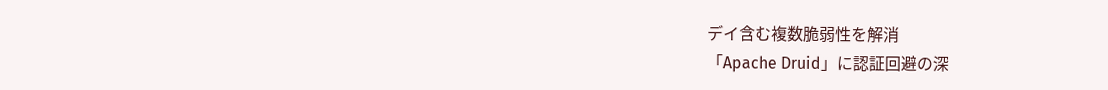デイ含む複数脆弱性を解消
「Apache Druid」に認証回避の深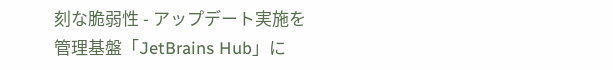刻な脆弱性 - アップデート実施を
管理基盤「JetBrains Hub」に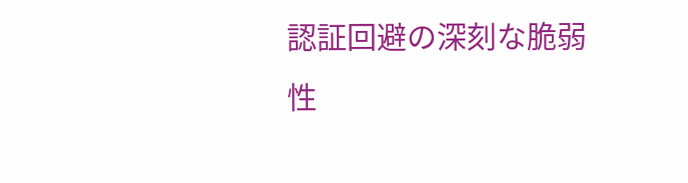認証回避の深刻な脆弱性